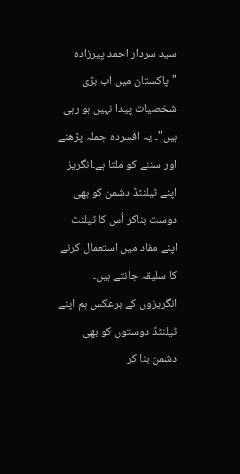سید سردار احمد پیرزادہ
"پاکستان میں اب بڑی شخصیات پیدا نہیں ہو رہی ہیں"۔ یہ افسردہ جملہ پڑھنے اور سننے کو ملتا ہے۔انگریز اپنے ٹیلنٹڈ دشمن کو بھی دوست بناکر اُس کا ٹیلنٹ اپنے مفاد میں استعمال کرنے کا سلیقہ جانتے ہیں۔ انگریزوں کے برعکس ہم اپنے ٹیلنٹڈ دوستوں کو بھی دشمن بنا کر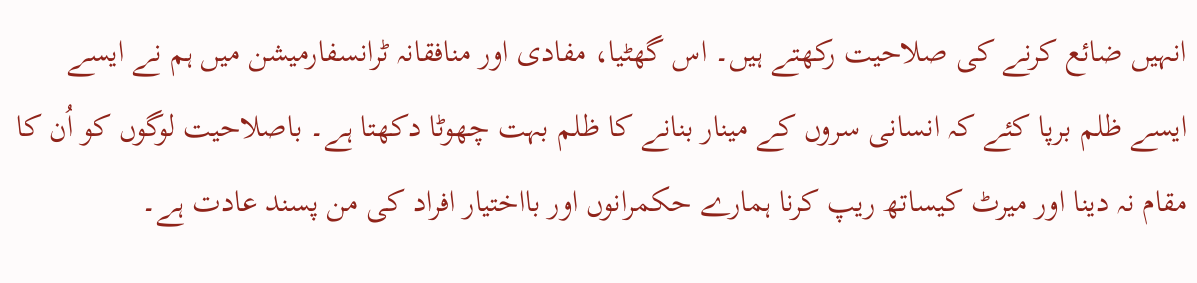انہیں ضائع کرنے کی صلاحیت رکھتے ہیں۔ اس گھٹیا، مفادی اور منافقانہ ٹرانسفارمیشن میں ہم نے ایسے ایسے ظلم برپا کئے کہ انسانی سروں کے مینار بنانے کا ظلم بہت چھوٹا دکھتا ہے۔ باصلاحیت لوگوں کو اُن کا مقام نہ دینا اور میرٹ کیساتھ ریپ کرنا ہمارے حکمرانوں اور بااختیار افراد کی من پسند عادت ہے۔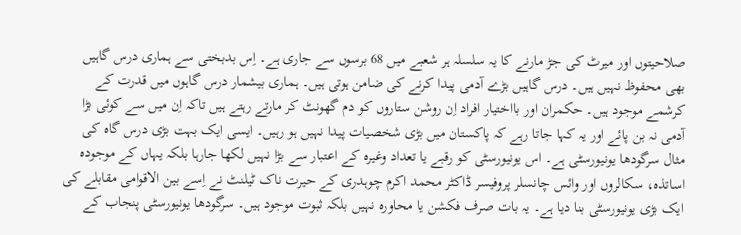صلاحیتوں اور میرٹ کی جڑ مارنے کا یہ سلسلہ ہر شعبے میں 68 برسوں سے جاری ہے۔ اِس بدبختی سے ہماری درس گاہیں بھی محفوظ نہیں ہیں۔ درس گاہیں بڑے آدمی پیدا کرنے کی ضامن ہوتی ہیں۔ ہماری بیشمار درس گاہوں میں قدرت کے کرشمے موجود ہیں۔ حکمران اور بااختیار افراد اِن روشن ستاروں کو دم گھونٹ کر مارتے رہتے ہیں تاکہ اِن میں سے کوئی بڑا آدمی نہ بن پائے اور یہ کہا جاتا رہے کہ پاکستان میں بڑی شخصیات پیدا نہیں ہو رہیں۔ ایسی ایک بہت بڑی درس گاہ کی مثال سرگودھا یونیورسٹی ہے۔ اس یونیورسٹی کو رقبے یا تعداد وغیرہ کے اعتبار سے بڑا نہیں لکھا جارہا بلکہ یہاں کے موجودہ اساتذہ، سکالروں اور وائس چانسلر پروفیسر ڈاکٹر محمد اکرم چوہدری کے حیرت ناک ٹیلنٹ نے اِسے بین الاقوامی مقابلے کی ایک بڑی یونیورسٹی بنا دیا ہے۔ یہ بات صرف فکشن یا محاورہ نہیں بلکہ ثبوت موجود ہیں۔ سرگودھا یونیورسٹی پنجاب کے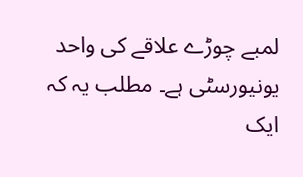لمبے چوڑے علاقے کی واحد یونیورسٹی ہے۔ مطلب یہ کہ ایک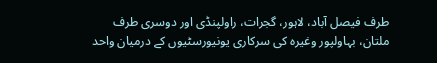طرف فیصل آباد، لاہور، گجرات، راولپنڈی اور دوسری طرف ملتان، بہاولپور وغیرہ کی سرکاری یونیورسٹیوں کے درمیان واحد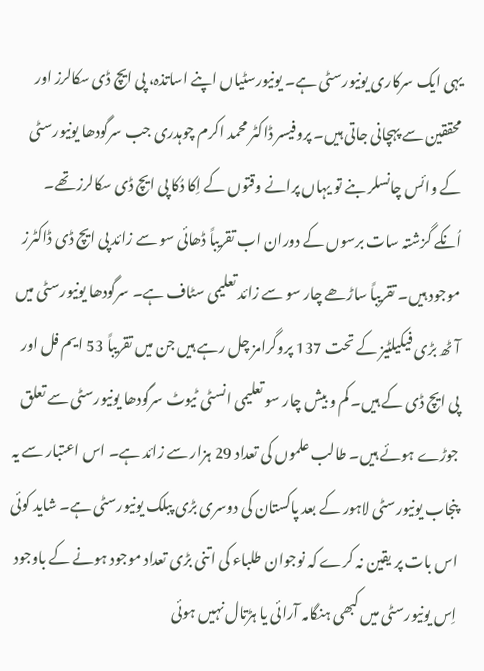یہی ایک سرکاری یونیورسٹی ہے۔ یونیورسٹیاں اپنے اساتذہ، پی ایچ ڈی سکالرز اور محققین سے پہچانی جاتی ہیں۔ پروفیسر ڈاکٹر محمد اکرم چوہدری جب سرگودھا یونیورسٹی کے وائس چانسلر بنے تو یہاں پرانے وقتوں کے اِکا دُکا پی ایچ ڈی سکالرز تھے۔ اُنکے گزشتہ سات برسوں کے دوران اب تقریباً ڈھائی سو سے زائد پی ایچ ڈی ڈاکٹرز موجود ہیں۔ تقریباً ساڑھے چار سو سے زائد تعلیمی سٹاف ہے۔ سرگودھا یونیورسٹی میں آٹھ بڑی فیکیلٹیز کے تحت 137 پروگرامز چل رہے ہیں جن میں تقریباً 53 ایم فل اور پی ایچ ڈی کے ہیں۔ کم و بیش چار سو تعلیمی انسٹی ٹیوٹ سرگودھا یونیورسٹی سے تعلق جوڑے ہوئے ہیں۔ طالب علموں کی تعداد 29 ہزار سے زائد ہے۔ اس اعتبار سے یہ پنجاب یونیورسٹی لاہور کے بعد پاکستان کی دوسری بڑی پبلک یونیورسٹی ہے۔ شاید کوئی اس بات پر یقین نہ کرے کہ نوجوان طلباء کی اتنی بڑی تعداد موجود ہونے کے باوجود اِس یونیورسٹی میں کبھی ہنگامہ آرائی یا ہڑتال نہیں ہوئی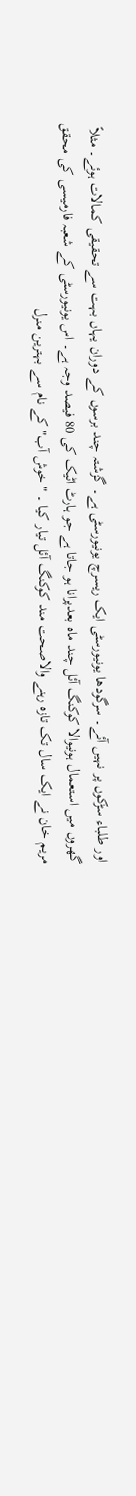اور طلباء سڑکوں پر نہیں آئے۔ سرگودھا یونیورسٹی ایک ریسرچ یونیورسٹی ہے۔ گزشتہ چند برسوں کے دوران یہاں بہت سے تحقیقی کمالات ہوئے۔ مثلاً گھروں میں استعمال ہونیوالا کوکنگ آئل چند ماہ بعدپرانا ہو جاتا ہے جو ہارٹ اٹیک کی 80 فیصد وجہ ہے۔ اس یونیورسٹی کے شعبہ فارمیسی کی محقق مریم خان نے ایک سال تک تازہ رہنے والاصحت مند کوکنگ آئل تیار کیا ۔ "خوش آب" کے نام سے بہترین منرل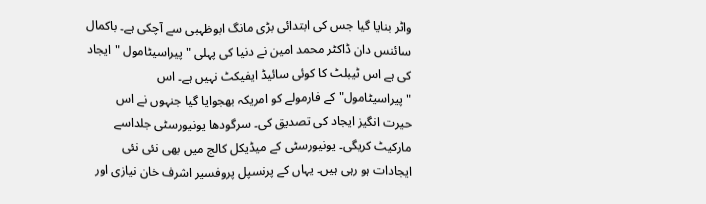واٹر بنایا گیا جس کی ابتدائی بڑی مانگ ابوظہبی سے آچکی ہے۔ باکمال سائنس دان ڈاکٹر محمد امین نے دنیا کی پہلی "پیراسیٹامول "ایجاد کی ہے اس ٹیبلٹ کا کوئی سائیڈ ایفیکٹ نہیں ہے۔ اس "پیراسیٹامول" کے فارمولے کو امریکہ بھجوایا گیا جنہوں نے اس حیرت انگیز ایجاد کی تصدیق کی۔ سرگودھا یونیورسٹی جلداسے مارکیٹ کریگی۔ یونیورسٹی کے میڈیکل کالج میں بھی نئی نئی ایجادات ہو رہی ہیں۔ یہاں کے پرنسپل پروفسیر اشرف خان نیازی اور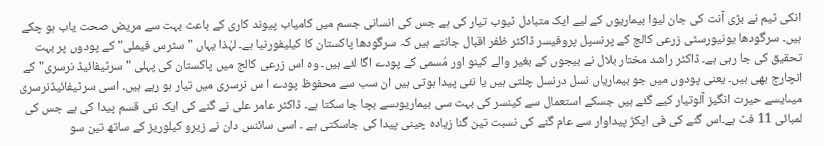انکی ٹیم نے بڑی آنت کی جان لیوا بیماریوں کے لیے ایک متبادل ٹیوب تیار کی ہے جس کی انسانی جسم میں کامیاب پیوند کاری کے باعث بہت سے مریض صحت یاب ہو چکے ہیں۔ سرگودھا یونیورسٹی زرعی کالج کے پرنسپل پروفیسر ڈاکٹر ظفر اقبال جانتے ہیں کہ سرگودھا پاکستان کا کیلیفورنیا ہے۔ لہٰذا یہاں "سٹرس فیملی" کے پودوں پر بہت تحقیق کی جا رہی ہے۔ ڈاکٹر راشد مختار بلال نے بیجوں کے بغیر والے کینو اور مُسمی کے پودے اگا لئے ہیں۔ وہ اس زرعی کالج میں پاکستان کی پہلی "سرٹیفائیڈ نرسری" کے انچارج بھی ہیں۔ یعنی پودوں میں جو بیماریاں نسل درنسل چلتی ہیں یا نئی پیدا ہوتی ہیں ان سب سے محفوظ پودے ا س نرسری میں تیار ہو رہے ہیں۔ اسی سرٹیفائیڈنرسری میںایسے حیرت انگیز آلوتیار کیے گئے ہیں جسکے استعمال سے کینسر کی بہت سی بیماریوںسے بچا جا سکتا ہے۔ ڈاکٹر عامر علی نے گنے کی ایک نئی قسم پیدا کی ہے جس کی لمبائی 11 فٹ ہے۔اس گنے کی فی ایکڑ پیداوار سے عام گنے کی نسبت تین گنا زیادہ چینی پیدا کی جاسکتی ہے ۔ اسی سائنس دان نے زیرو کیلوریز کے ساتھ تین سو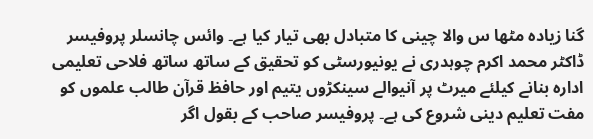گنا زیادہ مٹھا س والا چینی کا متبادل بھی تیار کیا ہے۔ وائس چانسلر پروفیسر ڈاکٹر محمد اکرم چوہدری نے یونیورسٹی کو تحقیق کے ساتھ ساتھ فلاحی تعلیمی ادارہ بنانے کیلئے میرٹ پر آنیوالے سینکڑوں یتیم اور حافظ قرآن طالب علموں کو مفت تعلیم دینی شروع کی ہے۔ پروفیسر صاحب کے بقول اگر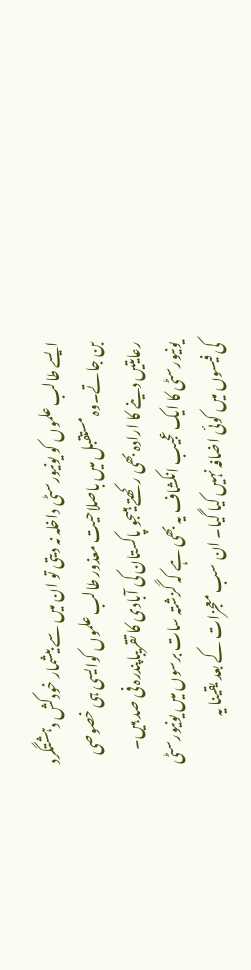ایسے طالب علموں کو یونیورسٹی داخلہ نہ دیتی تو ان میں سے بیشمار خودکش دہشتگرد بن جاتے۔وہ مستقبل میں باصلاحیت معذور طالب علموں کوایسی ہی خصوصی رعایتیں دینے کا ارادہ بھی رکھتے ہیںجو پاکستان کی آبادی کا تقریباپندرہ فی صد ہیں۔ یونیورسٹی کا ایک عجیب انکشاف یہ بھی ہے کہ گزشتہ سات برسوں میں یونیورسٹی کی فیسوں میں کوئی اضافہ نہیں کیا گیا۔ ان سب معجزات کے بعد یقینا یہ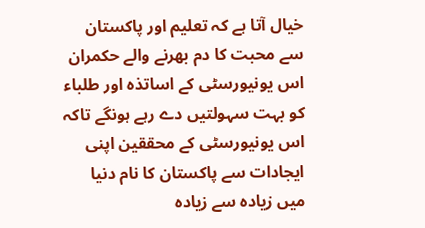خیال آتا ہے کہ تعلیم اور پاکستان سے محبت کا دم بھرنے والے حکمران اس یونیورسٹی کے اساتذہ اور طلباء کو بہت سہولتیں دے رہے ہونگے تاکہ اس یونیورسٹی کے محققین اپنی ایجادات سے پاکستان کا نام دنیا میں زیادہ سے زیادہ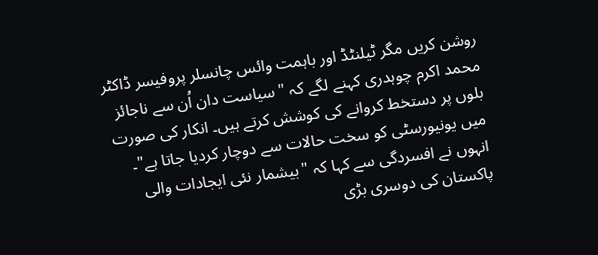روشن کریں مگر ٹیلنٹڈ اور باہمت وائس چانسلر پروفیسر ڈاکٹر محمد اکرم چوہدری کہنے لگے کہ "سیاست دان اُن سے ناجائز بلوں پر دستخط کروانے کی کوشش کرتے ہیں۔ انکار کی صورت میں یونیورسٹی کو سخت حالات سے دوچار کردیا جاتا ہے"۔ انہوں نے افسردگی سے کہا کہ "بیشمار نئی ایجادات والی پاکستان کی دوسری بڑی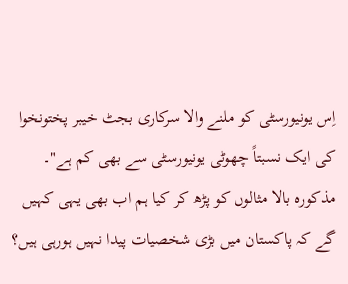اِس یونیورسٹی کو ملنے والا سرکاری بجٹ خیبر پختونخوا کی ایک نسبتاً چھوٹی یونیورسٹی سے بھی کم ہے"۔ مذکورہ بالا مثالوں کو پڑھ کر کیا ہم اب بھی یہی کہیں گے کہ پاکستان میں بڑی شخصیات پیدا نہیں ہورہی ہیں؟